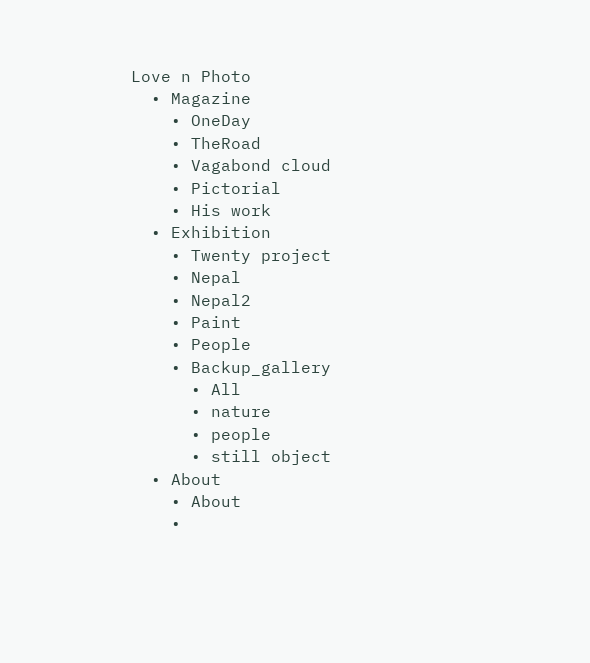Love n Photo
  • Magazine
    • OneDay
    • TheRoad
    • Vagabond cloud
    • Pictorial
    • His work
  • Exhibition
    • Twenty project
    • Nepal
    • Nepal2
    • Paint
    • People
    • Backup_gallery
      • All
      • nature
      • people
      • still object
  • About
    • About
    •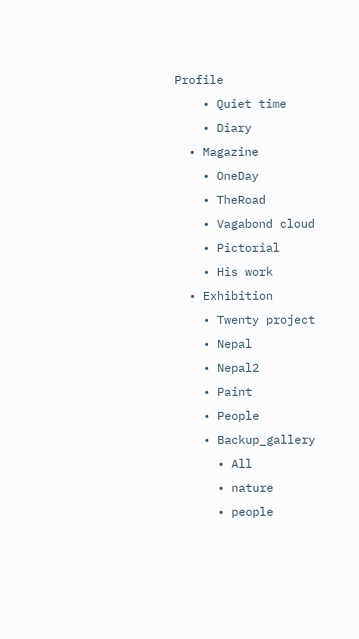Profile
    • Quiet time
    • Diary
  • Magazine
    • OneDay
    • TheRoad
    • Vagabond cloud
    • Pictorial
    • His work
  • Exhibition
    • Twenty project
    • Nepal
    • Nepal2
    • Paint
    • People
    • Backup_gallery
      • All
      • nature
      • people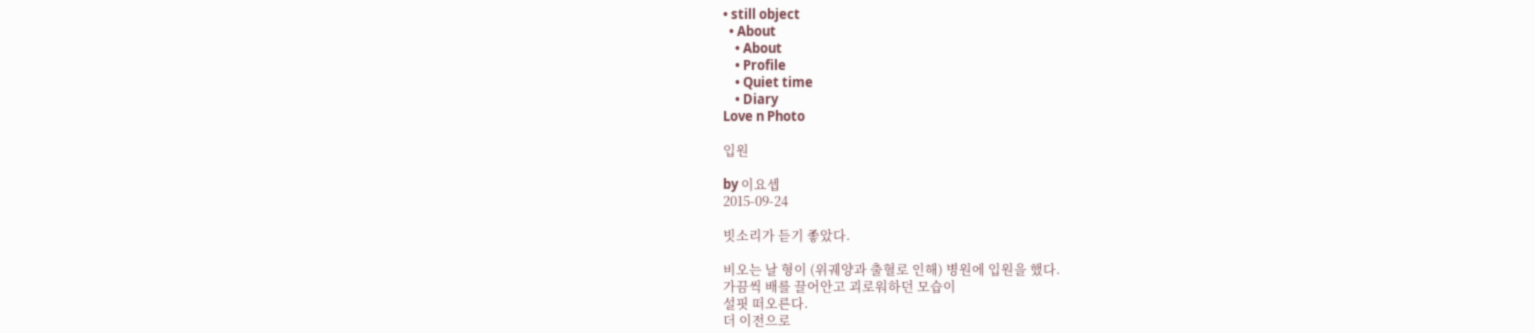• still object
  • About
    • About
    • Profile
    • Quiet time
    • Diary
Love n Photo

입원

by 이요셉
2015-09-24

빗소리가 듣기 좋았다.

비오는 날 형이 (위궤양과 출혈로 인해) 병원에 입원을 했다.
가끔씩 배를 끌어안고 괴로워하던 모습이
설핏 떠오른다.
더 이전으로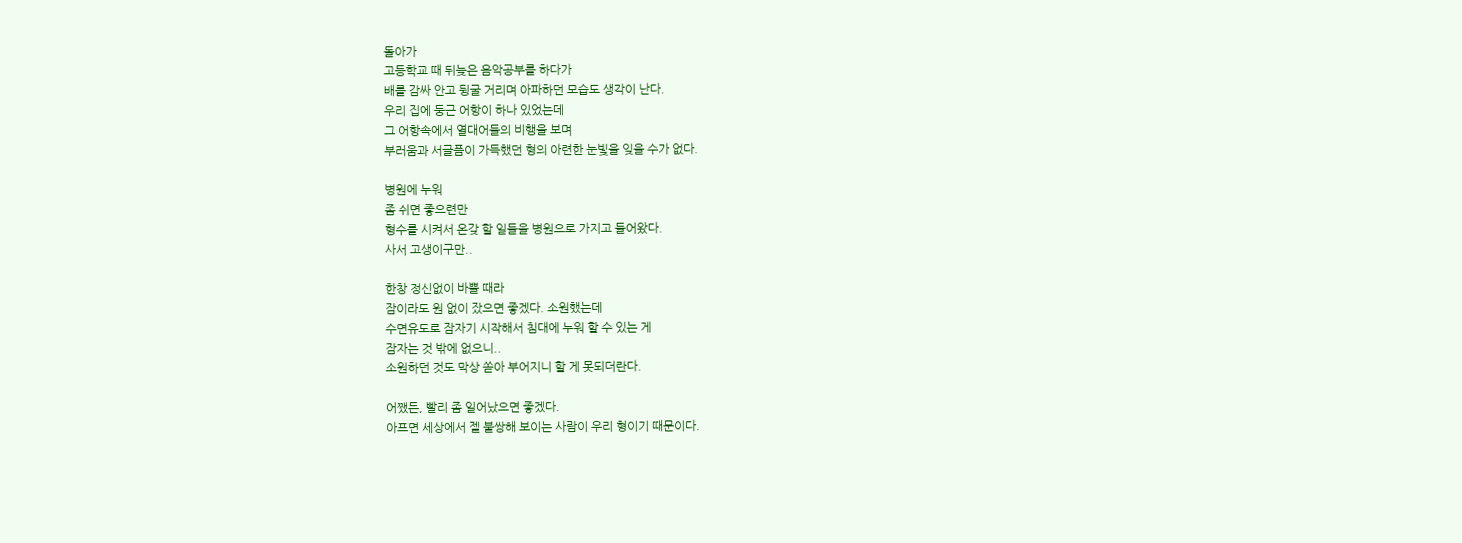돌아가
고등학교 때 뒤늦은 음악공부를 하다가
배를 감싸 안고 뒹굴 거리며 아파하던 모습도 생각이 난다.
우리 집에 둥근 어항이 하나 있었는데
그 어항속에서 열대어들의 비행을 보며
부러움과 서글픔이 가득했던 형의 아련한 눈빛을 잊을 수가 없다.

병원에 누워
좀 쉬면 좋으련만
형수를 시켜서 온갖 할 일들을 병원으로 가지고 들어왔다.
사서 고생이구만..

한창 정신없이 바쁠 때라
잠이라도 원 없이 잤으면 좋겠다. 소원했는데
수면유도로 잠자기 시작해서 침대에 누워 할 수 있는 게
잠자는 것 밖에 없으니..
소원하던 것도 막상 쏟아 부어지니 할 게 못되더란다.

어쨌든, 빨리 좀 일어났으면 좋겠다.
아프면 세상에서 젤 불쌍해 보이는 사람이 우리 형이기 때문이다.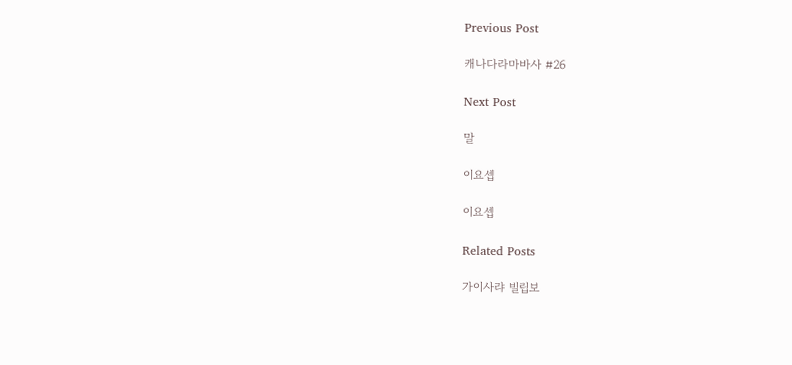Previous Post

캐나다라마바사 #26

Next Post

말

이요셉

이요셉

Related Posts

가이사랴 빌립보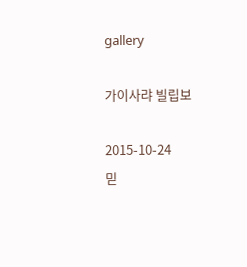gallery

가이사랴 빌립보

2015-10-24
믿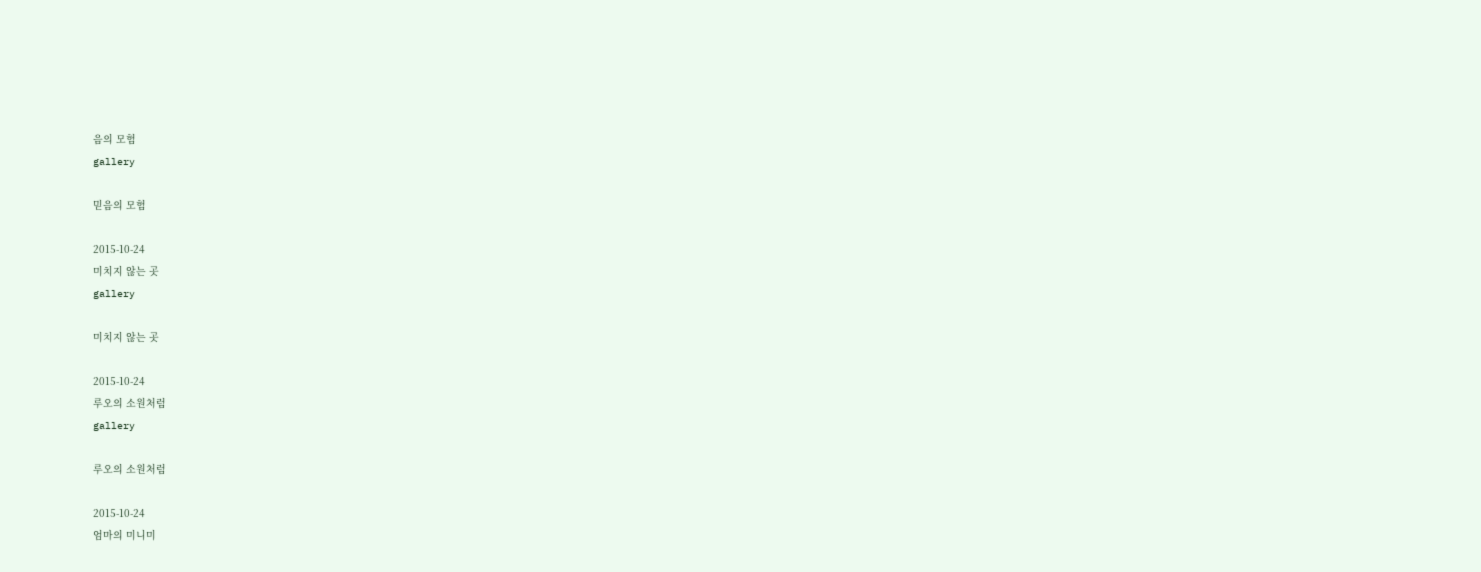음의 모험
gallery

믿음의 모험

2015-10-24
미치지 않는 곳
gallery

미치지 않는 곳

2015-10-24
루오의 소원처럼
gallery

루오의 소원처럼

2015-10-24
엄마의 미니미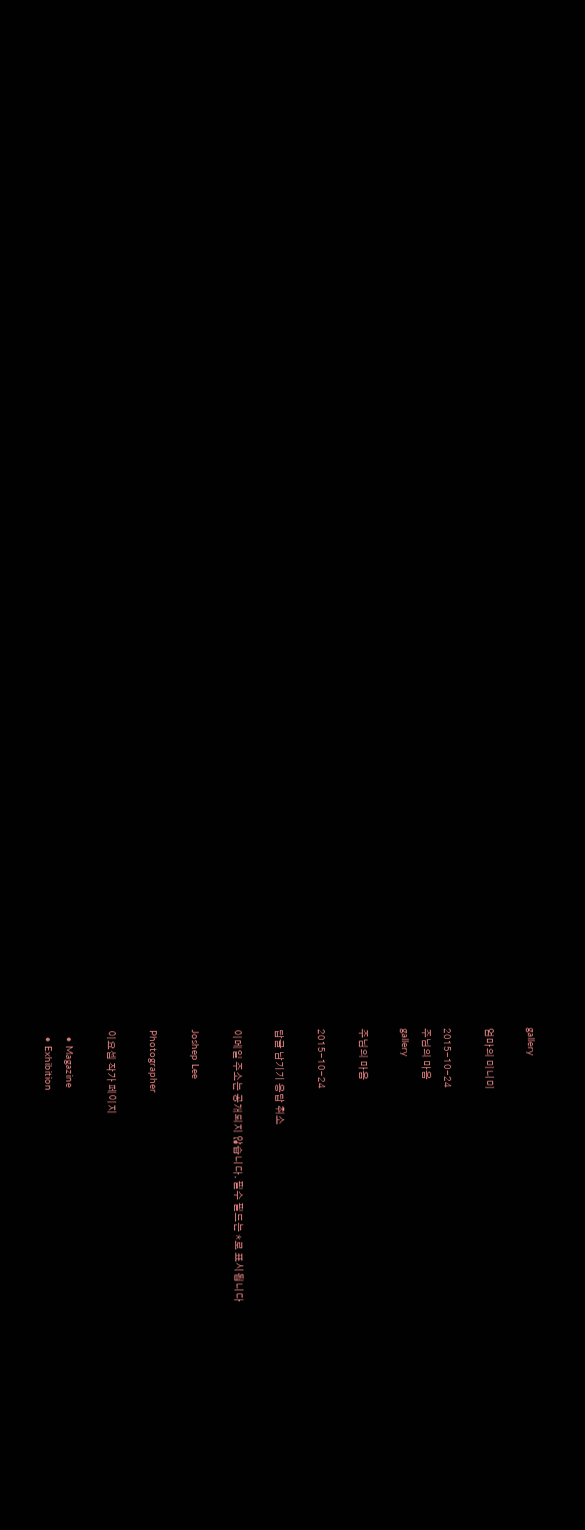gallery

엄마의 미니미

2015-10-24
주님의 마음
gallery

주님의 마음

2015-10-24

답글 남기기 응답 취소

이메일 주소는 공개되지 않습니다. 필수 필드는 *로 표시됩니다

Joshep Lee

Photographer

이요셉 작가 페이지

  • Magazine
  • Exhibition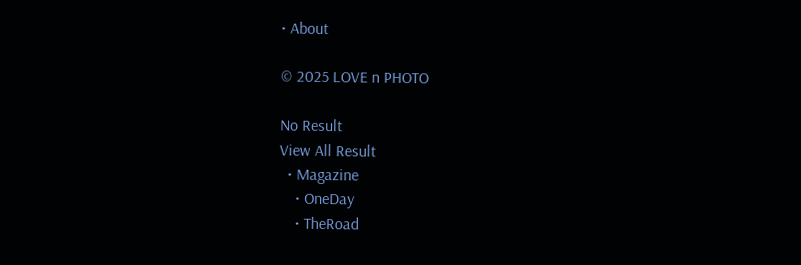• About

© 2025 LOVE n PHOTO

No Result
View All Result
  • Magazine
    • OneDay
    • TheRoad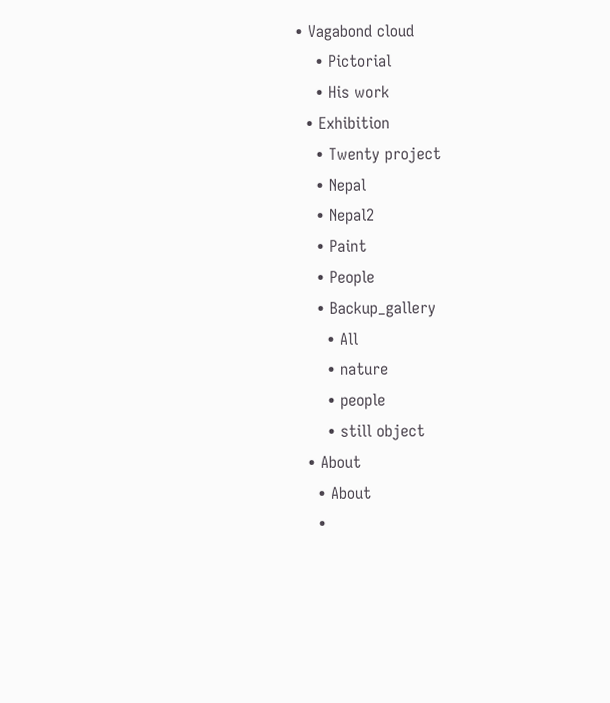• Vagabond cloud
    • Pictorial
    • His work
  • Exhibition
    • Twenty project
    • Nepal
    • Nepal2
    • Paint
    • People
    • Backup_gallery
      • All
      • nature
      • people
      • still object
  • About
    • About
    •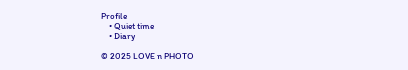Profile
    • Quiet time
    • Diary

© 2025 LOVE n PHOTO